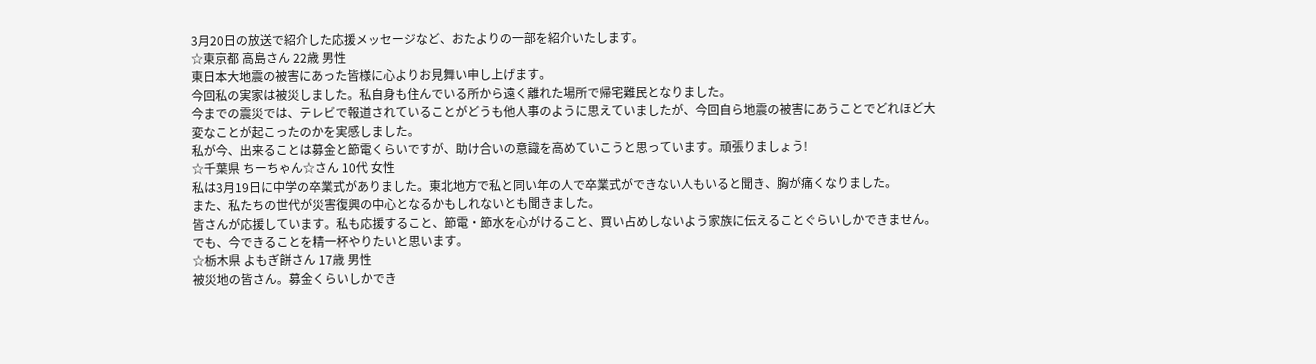3月20日の放送で紹介した応援メッセージなど、おたよりの一部を紹介いたします。
☆東京都 高島さん 22歳 男性
東日本大地震の被害にあった皆様に心よりお見舞い申し上げます。
今回私の実家は被災しました。私自身も住んでいる所から遠く離れた場所で帰宅難民となりました。
今までの震災では、テレビで報道されていることがどうも他人事のように思えていましたが、今回自ら地震の被害にあうことでどれほど大変なことが起こったのかを実感しました。
私が今、出来ることは募金と節電くらいですが、助け合いの意識を高めていこうと思っています。頑張りましょう!
☆千葉県 ちーちゃん☆さん 10代 女性
私は3月19日に中学の卒業式がありました。東北地方で私と同い年の人で卒業式ができない人もいると聞き、胸が痛くなりました。
また、私たちの世代が災害復興の中心となるかもしれないとも聞きました。
皆さんが応援しています。私も応援すること、節電・節水を心がけること、買い占めしないよう家族に伝えることぐらいしかできません。
でも、今できることを精一杯やりたいと思います。
☆栃木県 よもぎ餅さん 17歳 男性
被災地の皆さん。募金くらいしかでき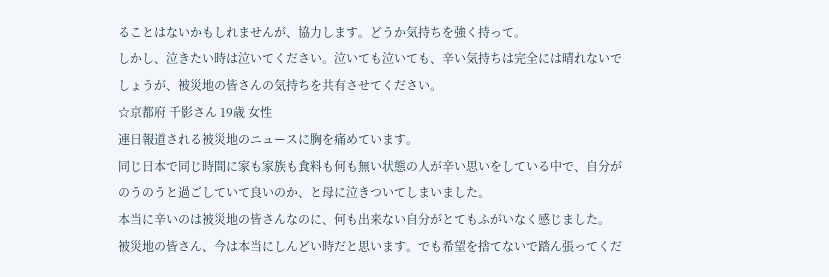ることはないかもしれませんが、協力します。どうか気持ちを強く持って。
しかし、泣きたい時は泣いてください。泣いても泣いても、辛い気持ちは完全には晴れないでしょうが、被災地の皆さんの気持ちを共有させてください。
☆京都府 千影さん 19歳 女性
連日報道される被災地のニュースに胸を痛めています。
同じ日本で同じ時間に家も家族も食料も何も無い状態の人が辛い思いをしている中で、自分がのうのうと過ごしていて良いのか、と母に泣きついてしまいました。
本当に辛いのは被災地の皆さんなのに、何も出来ない自分がとてもふがいなく感じました。
被災地の皆さん、今は本当にしんどい時だと思います。でも希望を捨てないで踏ん張ってくだ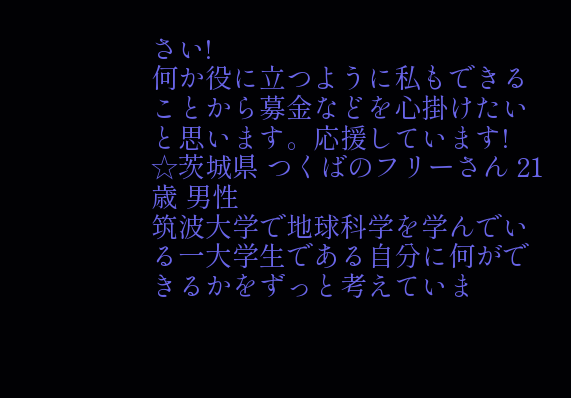さい!
何か役に立つように私もできることから募金などを心掛けたいと思います。応援しています!
☆茨城県 つくばのフリーさん 21歳 男性
筑波大学で地球科学を学んでいる一大学生である自分に何ができるかをずっと考えていま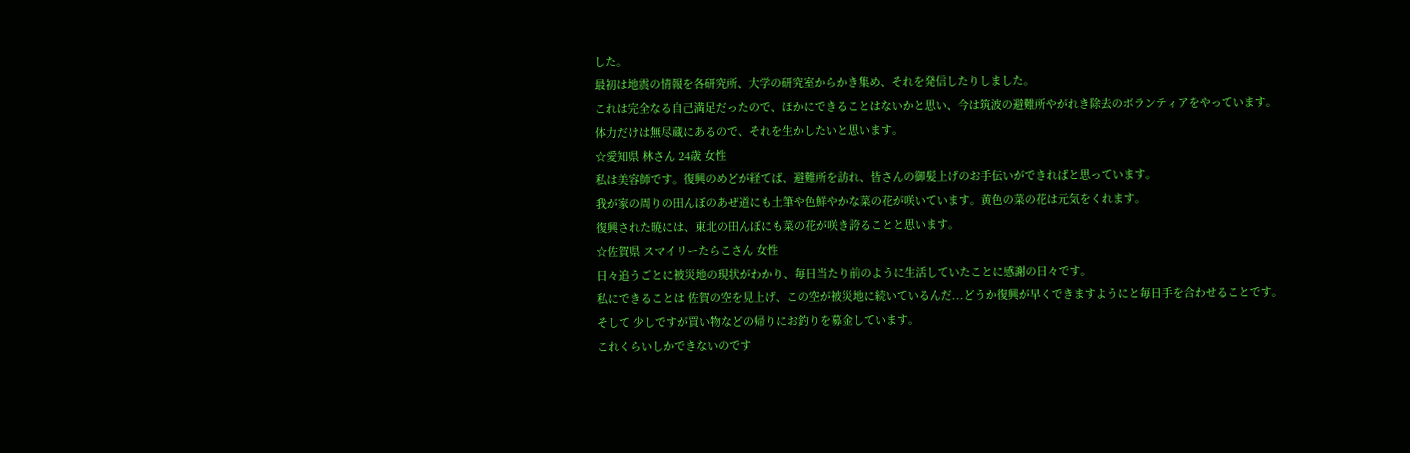した。
最初は地震の情報を各研究所、大学の研究室からかき集め、それを発信したりしました。
これは完全なる自己満足だったので、ほかにできることはないかと思い、今は筑波の避難所やがれき除去のボランティアをやっています。
体力だけは無尽蔵にあるので、それを生かしたいと思います。
☆愛知県 林さん 24歳 女性
私は美容師です。復興のめどが経てば、避難所を訪れ、皆さんの御髪上げのお手伝いができればと思っています。
我が家の周りの田んぼのあぜ道にも土筆や色鮮やかな菜の花が咲いています。黄色の菜の花は元気をくれます。
復興された暁には、東北の田んぼにも菜の花が咲き誇ることと思います。
☆佐賀県 スマイリーたらこさん 女性
日々追うごとに被災地の現状がわかり、毎日当たり前のように生活していたことに感謝の日々です。
私にできることは 佐賀の空を見上げ、この空が被災地に続いているんだ...どうか復興が早くできますようにと毎日手を合わせることです。
そして 少しですが買い物などの帰りにお釣りを募金しています。
これくらいしかできないのです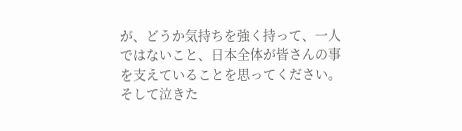が、どうか気持ちを強く持って、一人ではないこと、日本全体が皆さんの事を支えていることを思ってください。
そして泣きた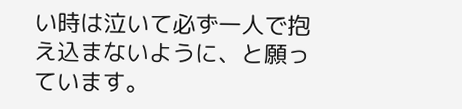い時は泣いて必ず一人で抱え込まないように、と願っています。